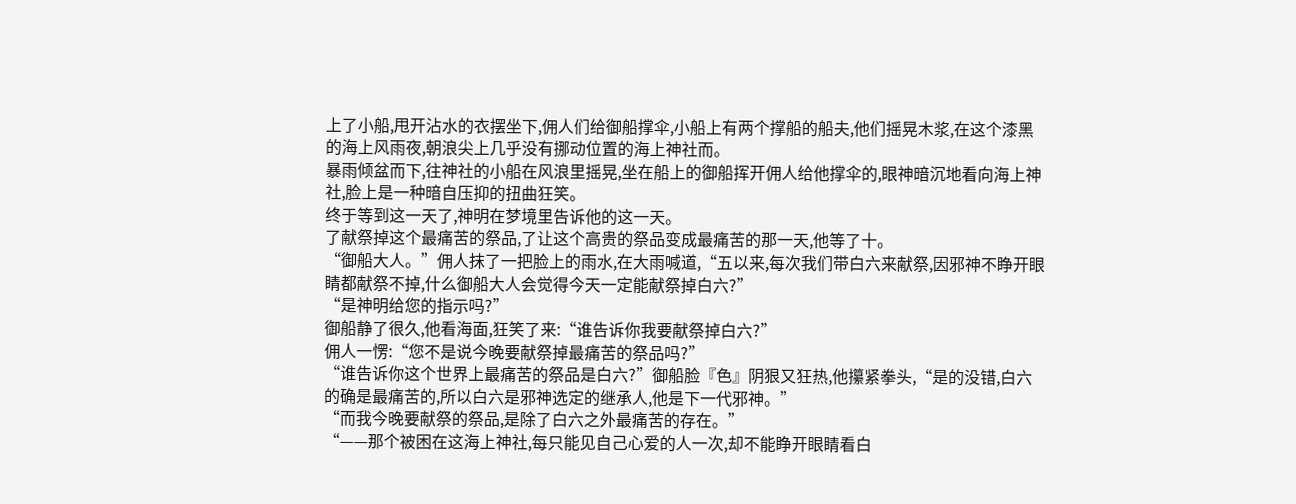上了小船,甩开沾水的衣摆坐下,佣人们给御船撑伞,小船上有两个撑船的船夫,他们摇晃木浆,在这个漆黑的海上风雨夜,朝浪尖上几乎没有挪动位置的海上神社而。
暴雨倾盆而下,往神社的小船在风浪里摇晃,坐在船上的御船挥开佣人给他撑伞的,眼神暗沉地看向海上神社,脸上是一种暗自压抑的扭曲狂笑。
终于等到这一天了,神明在梦境里告诉他的这一天。
了献祭掉这个最痛苦的祭品,了让这个高贵的祭品变成最痛苦的那一天,他等了十。
“御船大人。”佣人抹了一把脸上的雨水,在大雨喊道,“五以来,每次我们带白六来献祭,因邪神不睁开眼睛都献祭不掉,什么御船大人会觉得今天一定能献祭掉白六?”
“是神明给您的指示吗?”
御船静了很久,他看海面,狂笑了来:“谁告诉你我要献祭掉白六?”
佣人一愣:“您不是说今晚要献祭掉最痛苦的祭品吗?”
“谁告诉你这个世界上最痛苦的祭品是白六?”御船脸『色』阴狠又狂热,他攥紧拳头,“是的没错,白六的确是最痛苦的,所以白六是邪神选定的继承人,他是下一代邪神。”
“而我今晚要献祭的祭品,是除了白六之外最痛苦的存在。”
“——那个被困在这海上神社,每只能见自己心爱的人一次,却不能睁开眼睛看白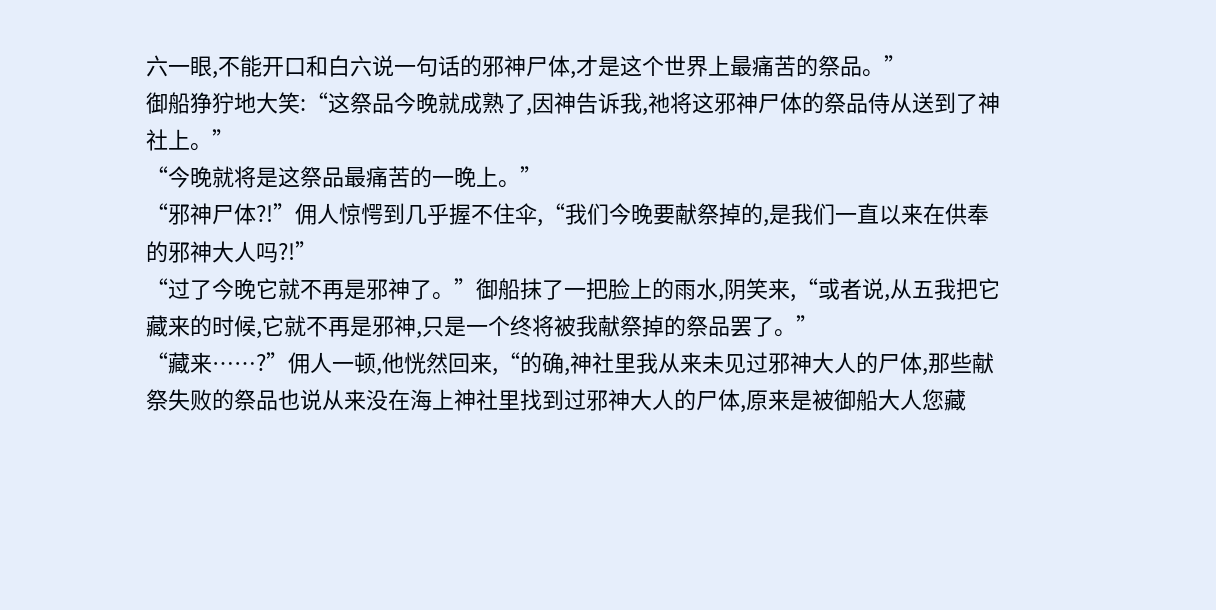六一眼,不能开口和白六说一句话的邪神尸体,才是这个世界上最痛苦的祭品。”
御船狰狞地大笑:“这祭品今晚就成熟了,因神告诉我,祂将这邪神尸体的祭品侍从送到了神社上。”
“今晚就将是这祭品最痛苦的一晚上。”
“邪神尸体?!”佣人惊愕到几乎握不住伞,“我们今晚要献祭掉的,是我们一直以来在供奉的邪神大人吗?!”
“过了今晚它就不再是邪神了。”御船抹了一把脸上的雨水,阴笑来,“或者说,从五我把它藏来的时候,它就不再是邪神,只是一个终将被我献祭掉的祭品罢了。”
“藏来……?”佣人一顿,他恍然回来,“的确,神社里我从来未见过邪神大人的尸体,那些献祭失败的祭品也说从来没在海上神社里找到过邪神大人的尸体,原来是被御船大人您藏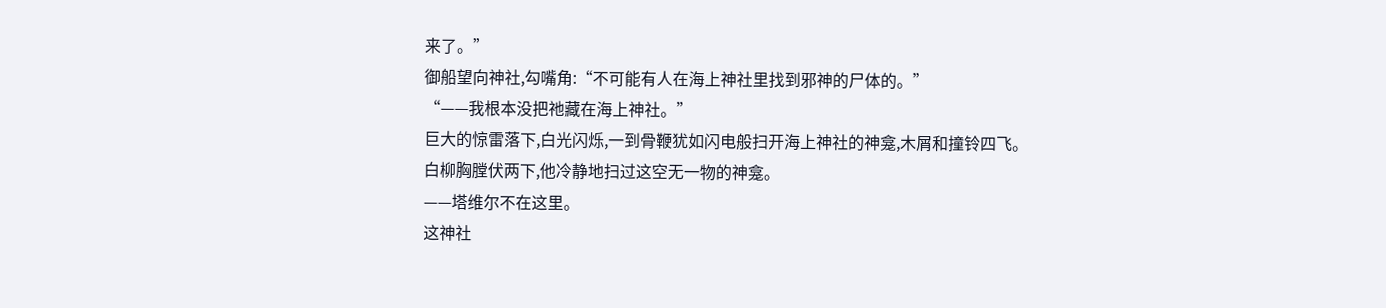来了。”
御船望向神社,勾嘴角:“不可能有人在海上神社里找到邪神的尸体的。”
“——我根本没把祂藏在海上神社。”
巨大的惊雷落下,白光闪烁,一到骨鞭犹如闪电般扫开海上神社的神龛,木屑和撞铃四飞。
白柳胸膛伏两下,他冷静地扫过这空无一物的神龛。
——塔维尔不在这里。
这神社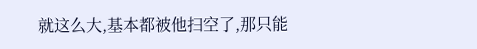就这么大,基本都被他扫空了,那只能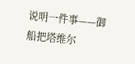说明一件事——御船把塔维尔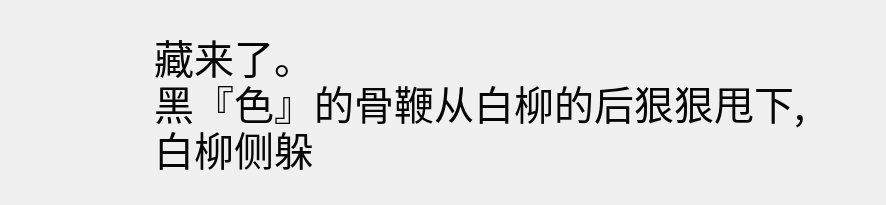藏来了。
黑『色』的骨鞭从白柳的后狠狠甩下,白柳侧躲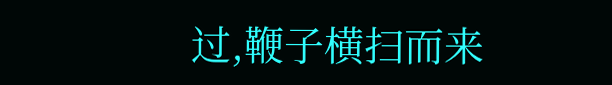过,鞭子横扫而来